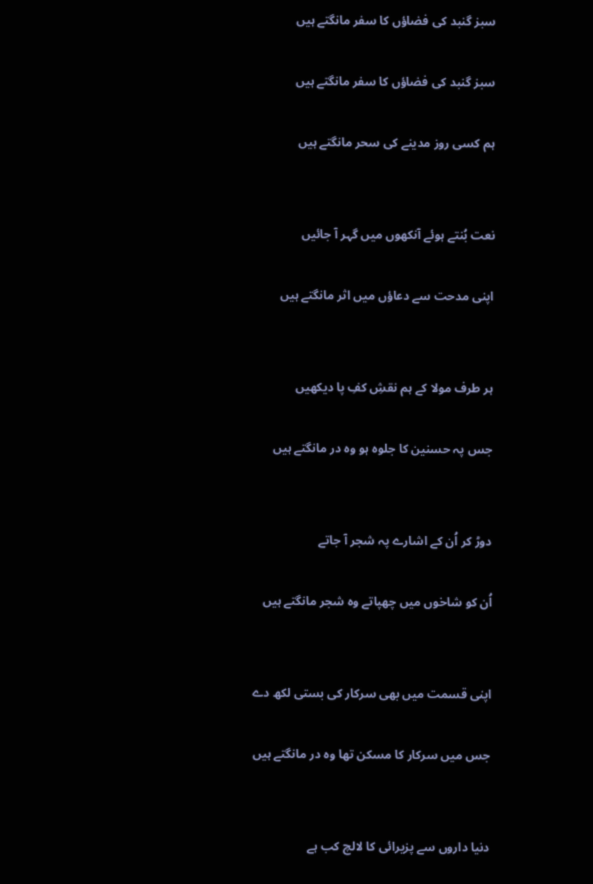سبز گنبد کی فضاؤں کا سفر مانگتے ہیں

سبز گنبد کی فضاؤں کا سفر مانگتے ہیں

ہم کسی روز مدینے کی سحر مانگتے ہیں


نعت بُنتے ہوئے آنکھوں میں گہر آ جائیں

اپنی مدحت سے دعاؤں میں اثر مانگتے ہیں


ہر طرف مولا کے ہم نقشِ کفِ پا دیکھیں

جس پہ حسنین کا جلوہ ہو وہ در مانگتے ہیں


دوڑ کر اُن کے اشارے پہ شجر آ جاتے

اُن کو شاخوں میں چھپاتے وہ شجر مانگتے ہیں


اپنی قسمت میں بھی سرکار کی بستی لکھ دے

جس میں سرکار کا مسکن تھا وہ در مانگتے ہیں


دنیا داروں سے پزیرائی کا لالچ کب ہے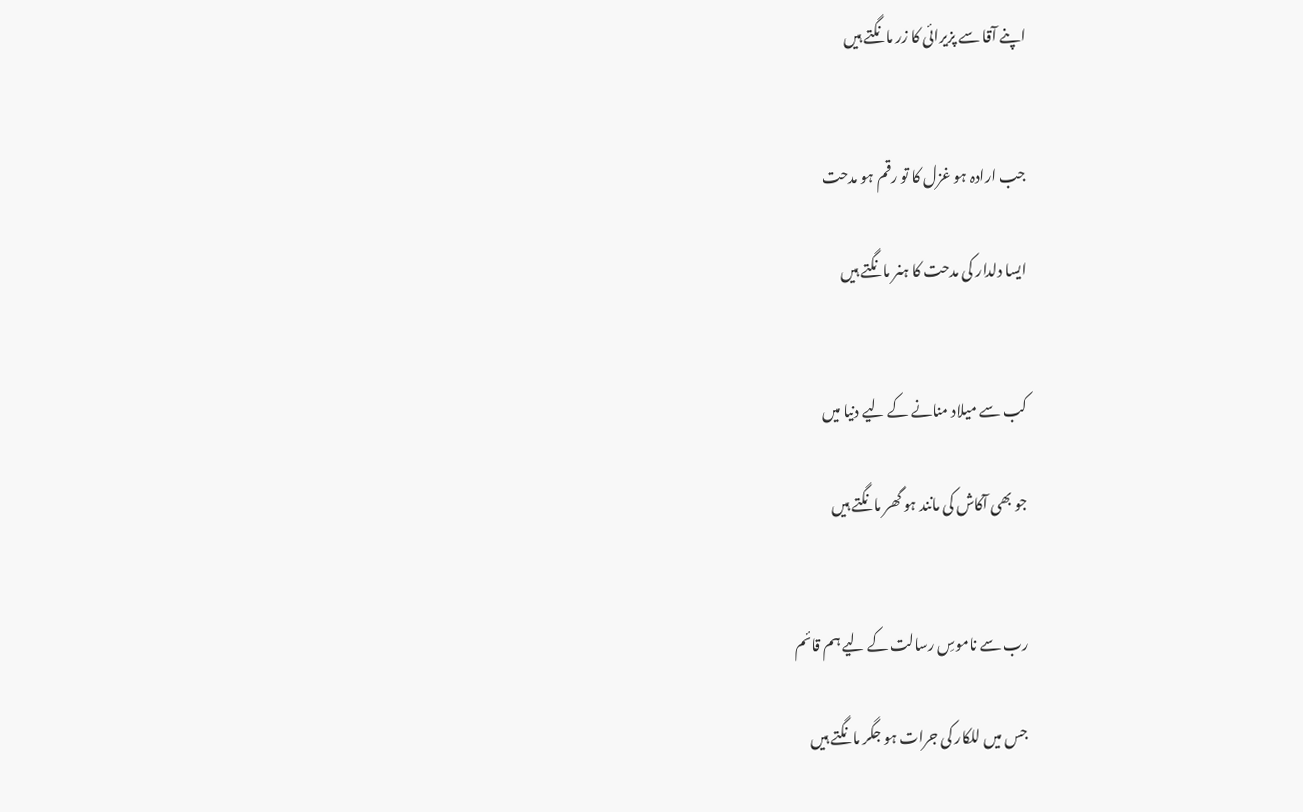اپنے آقا سے پزیرائی کا زر مانگتے ہیں


جب ارادہ ہو غزل کا تو رقم ہو مدحت

ایسا دلدار کی مدحت کا ہنر مانگتے ہیں


کب سے میلاد منانے کے لیے دنیا میں

جو بھی آکاش کی مانند ہو گھر مانگتے ہیں


رب سے ناموسِ رسالت کے لیے ہم قائم

جس میں للکار کی جرات ہو جگر مانگتے ہیں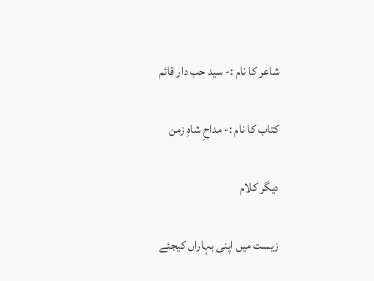شاعر کا نام :- سید حب دار قائم

کتاب کا نام :- مداحِ شاہِ زمن

دیگر کلام

زیست میں اپنی بہاراں کیجئے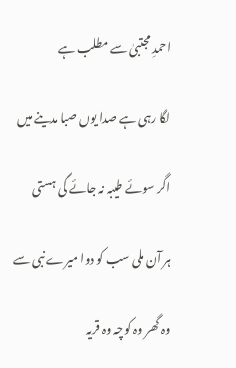احمدِ مجتبیٰ سے مطلب ہے

لگا رہی ہے صدا یوں صبا مدینے میں

اگر سوئے طیبہ نہ جائے گی ہستی

ہر آن ملی سب کو دوا میرے نبی سے

وہ گھر وہ کوچہ وہ قریہ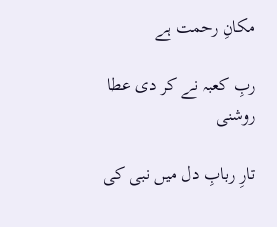مکانِ رحمت ہے

ربِ کعبہ نے کر دی عطا روشنی

تارِ ربابِ دل میں نبی کی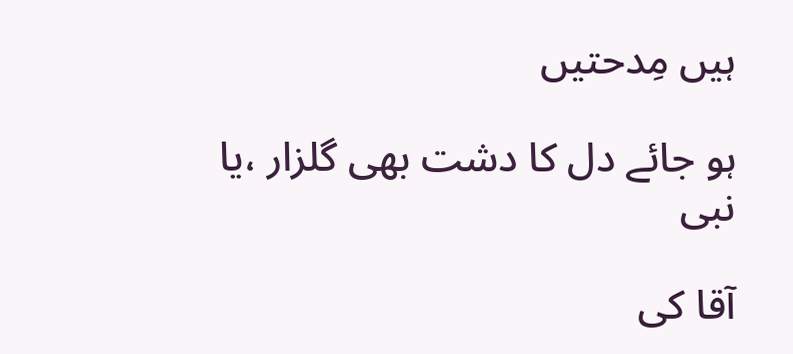ہیں مِدحتیں

ہو جائے دل کا دشت بھی گلزار ،یا نبی

آقا کی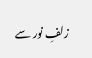زلفِ نور سے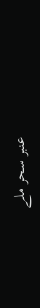عنبر سحر ملے